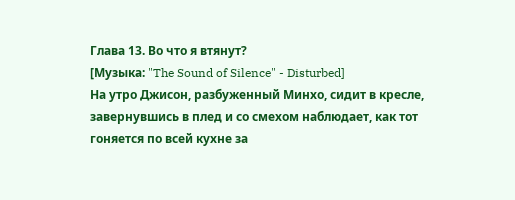Глава 13. Во что я втянут?
[Музыка: "The Sound of Silence" - Disturbed]
На утро Джисон, разбуженный Минхо, сидит в кресле, завернувшись в плед и со смехом наблюдает, как тот гоняется по всей кухне за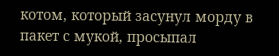котом, который засунул морду в пакет с мукой, просыпал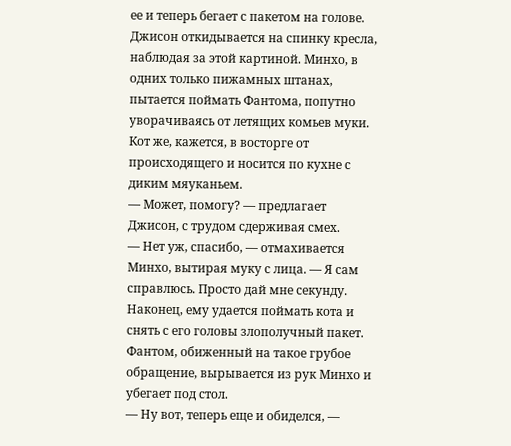ее и теперь бегает с пакетом на голове. Джисон откидывается на спинку кресла, наблюдая за этой картиной. Минхо, в одних только пижамных штанах, пытается поймать Фантома, попутно уворачиваясь от летящих комьев муки. Кот же, кажется, в восторге от происходящего и носится по кухне с диким мяуканьем.
— Может, помогу? — предлагает Джисон, с трудом сдерживая смех.
— Нет уж, спасибо, — отмахивается Минхо, вытирая муку с лица. — Я сам справлюсь. Просто дай мне секунду.
Наконец, ему удается поймать кота и снять с его головы злополучный пакет. Фантом, обиженный на такое грубое обращение, вырывается из рук Минхо и убегает под стол.
— Ну вот, теперь еще и обиделся, —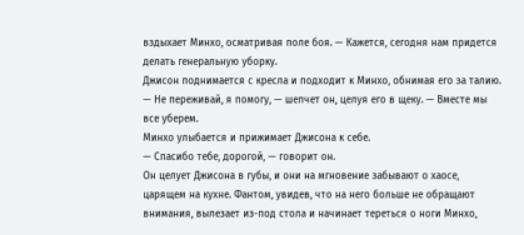вздыхает Минхо, осматривая поле боя. — Кажется, сегодня нам придется делать генеральную уборку.
Джисон поднимается с кресла и подходит к Минхо, обнимая его за талию.
— Не переживай, я помогу, — шепчет он, целуя его в щеку. — Вместе мы все уберем.
Минхо улыбается и прижимает Джисона к себе.
— Спасибо тебе, дорогой, — говорит он.
Он целует Джисона в губы, и они на мгновение забывают о хаосе, царящем на кухне. Фантом, увидев, что на него больше не обращают внимания, вылезает из-под стола и начинает тереться о ноги Минхо,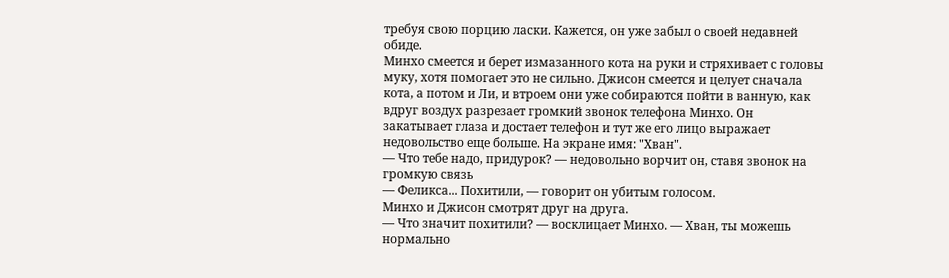требуя свою порцию ласки. Кажется, он уже забыл о своей недавней обиде.
Минхо смеется и берет измазанного кота на руки и стряхивает с головы муку, хотя помогает это не сильно. Джисон смеется и целует сначала кота, а потом и Ли, и втроем они уже собираются пойти в ванную, как вдруг воздух разрезает громкий звонок телефона Минхо. Он закатывает глаза и достает телефон и тут же его лицо выражает недовольство еще больше. На экране имя: "Хван".
— Что тебе надо, придурок? — недовольно ворчит он, ставя звонок на громкую связь
— Феликса... Похитили, — говорит он убитым голосом.
Минхо и Джисон смотрят друг на друга.
— Что значит похитили? — восклицает Минхо. — Хван, ты можешь нормально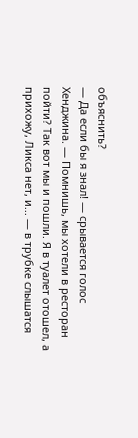объяснить?
— Да если бы я знал! — срывается голос Хенджина. — Помнишь, мы хотели в ресторан пойти? Так вот мы и пошли. Я в туалет отошел, а прихожу, Ликса нет, и... — в трубке слышатся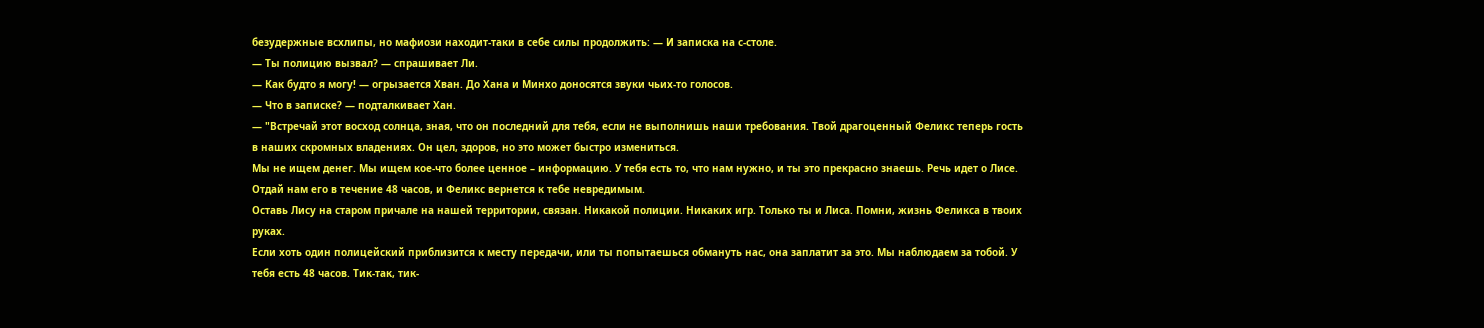безудержные всхлипы, но мафиози находит-таки в себе силы продолжить: — И записка на с-столе.
— Ты полицию вызвал? — спрашивает Ли.
— Как будто я могу! — огрызается Хван. До Хана и Минхо доносятся звуки чьих-то голосов.
— Что в записке? — подталкивает Хан.
— "Встречай этот восход солнца, зная, что он последний для тебя, если не выполнишь наши требования. Твой драгоценный Феликс теперь гость в наших скромных владениях. Он цел, здоров, но это может быстро измениться.
Мы не ищем денег. Мы ищем кое-что более ценное – информацию. У тебя есть то, что нам нужно, и ты это прекрасно знаешь. Речь идет о Лисе. Отдай нам его в течение 48 часов, и Феликс вернется к тебе невредимым.
Оставь Лису на старом причале на нашей территории, связан. Никакой полиции. Никаких игр. Только ты и Лиса. Помни, жизнь Феликса в твоих руках.
Если хоть один полицейский приблизится к месту передачи, или ты попытаешься обмануть нас, она заплатит за это. Мы наблюдаем за тобой. У тебя есть 48 часов. Тик-так, тик-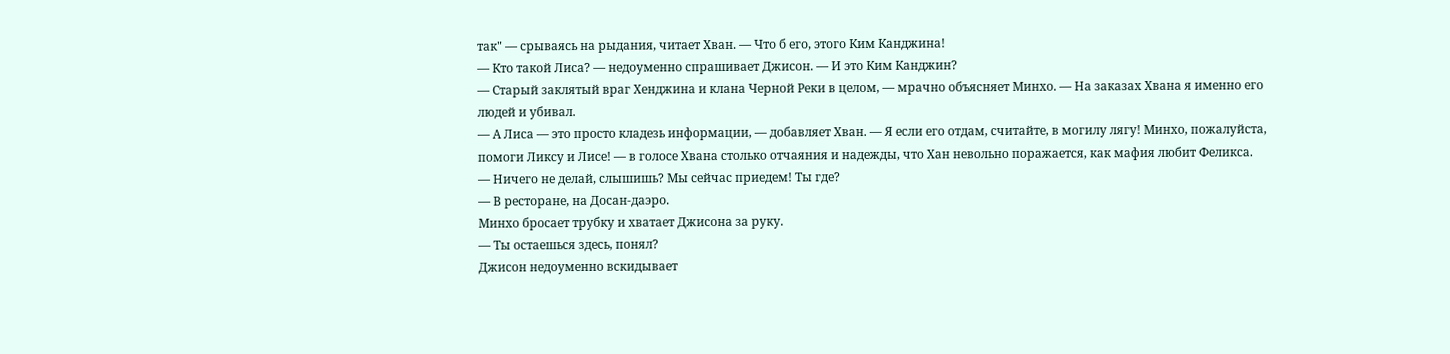так" — срываясь на рыдания, читает Хван. — Что б его, этого Ким Канджина!
— Кто такой Лиса? — недоуменно спрашивает Джисон. — И это Ким Канджин?
— Старый заклятый враг Хенджина и клана Черной Реки в целом, — мрачно объясняет Минхо. — На заказах Хвана я именно его людей и убивал.
— А Лиса — это просто кладезь информации, — добавляет Хван. — Я если его отдам, считайте, в могилу лягу! Минхо, пожалуйста, помоги Ликсу и Лисе! — в голосе Хвана столько отчаяния и надежды, что Хан невольно поражается, как мафия любит Феликса.
— Ничего не делай, слышишь? Мы сейчас приедем! Ты где?
— В ресторане, на Досан-даэро.
Минхо бросает трубку и хватает Джисона за руку.
— Ты остаешься здесь, понял?
Джисон недоуменно вскидывает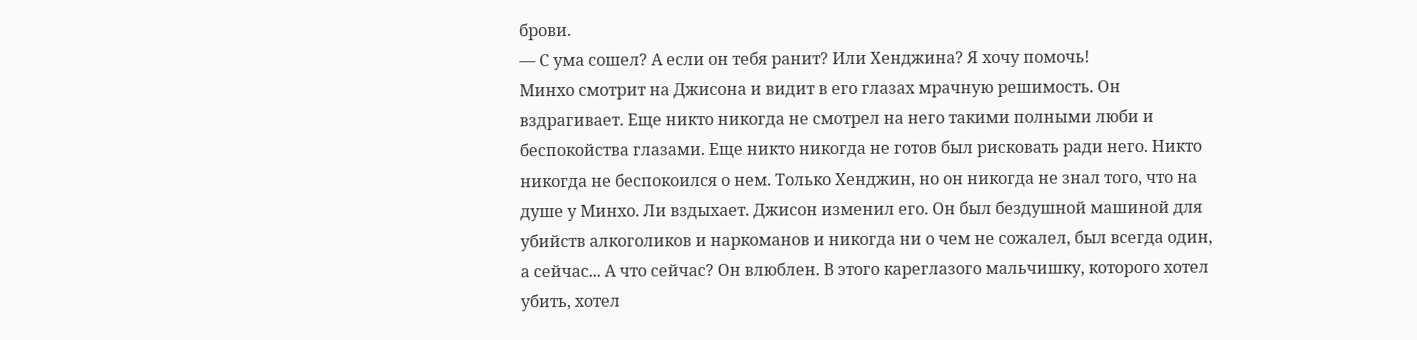брови.
— С ума сошел? А если он тебя ранит? Или Хенджина? Я хочу помочь!
Минхо смотрит на Джисона и видит в его глазах мрачную решимость. Он вздрагивает. Еще никто никогда не смотрел на него такими полными люби и беспокойства глазами. Еще никто никогда не готов был рисковать ради него. Никто никогда не беспокоился о нем. Только Хенджин, но он никогда не знал того, что на душе у Минхо. Ли вздыхает. Джисон изменил его. Он был бездушной машиной для убийств алкоголиков и наркоманов и никогда ни о чем не сожалел, был всегда один, а сейчас... А что сейчас? Он влюблен. В этого кареглазого мальчишку, которого хотел убить, хотел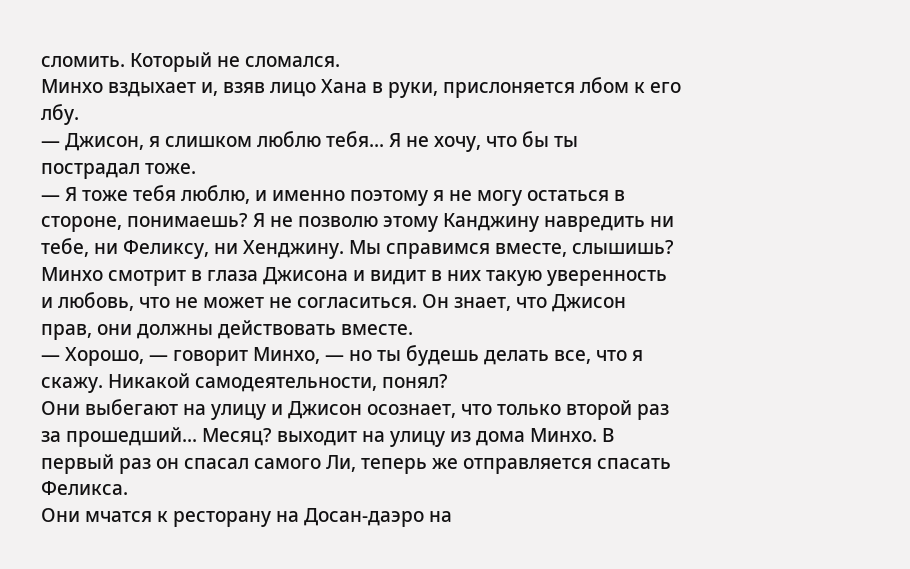сломить. Который не сломался.
Минхо вздыхает и, взяв лицо Хана в руки, прислоняется лбом к его лбу.
— Джисон, я слишком люблю тебя... Я не хочу, что бы ты пострадал тоже.
— Я тоже тебя люблю, и именно поэтому я не могу остаться в стороне, понимаешь? Я не позволю этому Канджину навредить ни тебе, ни Феликсу, ни Хенджину. Мы справимся вместе, слышишь?
Минхо смотрит в глаза Джисона и видит в них такую уверенность и любовь, что не может не согласиться. Он знает, что Джисон прав, они должны действовать вместе.
— Хорошо, — говорит Минхо, — но ты будешь делать все, что я скажу. Никакой самодеятельности, понял?
Они выбегают на улицу и Джисон осознает, что только второй раз за прошедший... Месяц? выходит на улицу из дома Минхо. В первый раз он спасал самого Ли, теперь же отправляется спасать Феликса.
Они мчатся к ресторану на Досан-даэро на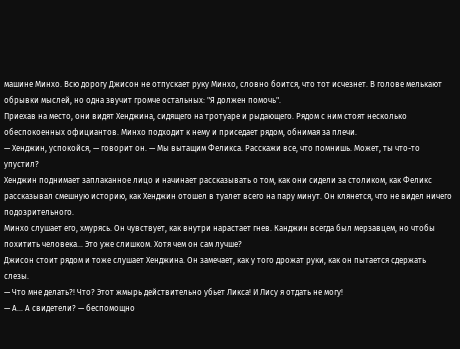машине Минхо. Всю дорогу Джисон не отпускает руку Минхо, словно боится, что тот исчезнет. В голове мелькают обрывки мыслей, но одна звучит громче остальных: "Я должен помочь".
Приехав на место, они видят Хенджина, сидящего на тротуаре и рыдающего. Рядом с ним стоят несколько обеспокоенных официантов. Минхо подходит к нему и приседает рядом, обнимая за плечи.
— Хенджин, успокойся, — говорит он. — Мы вытащим Феликса. Расскажи все, что помнишь. Может, ты что-то упустил?
Хенджин поднимает заплаканное лицо и начинает рассказывать о том, как они сидели за столиком, как Феликс рассказывал смешную историю, как Хенджин отошел в туалет всего на пару минут. Он клянется, что не видел ничего подозрительного.
Минхо слушает его, хмурясь. Он чувствует, как внутри нарастает гнев. Канджин всегда был мерзавцем, но чтобы похитить человека... Это уже слишком. Хотя чем он сам лучше?
Джисон стоит рядом и тоже слушает Хенджина. Он замечает, как у того дрожат руки, как он пытается сдержать слезы.
— Что мне делать?! Что? Этот жмырь действительно убьет Ликса! И Лису я отдать не могу!
— А... А свидетели? — беспомощно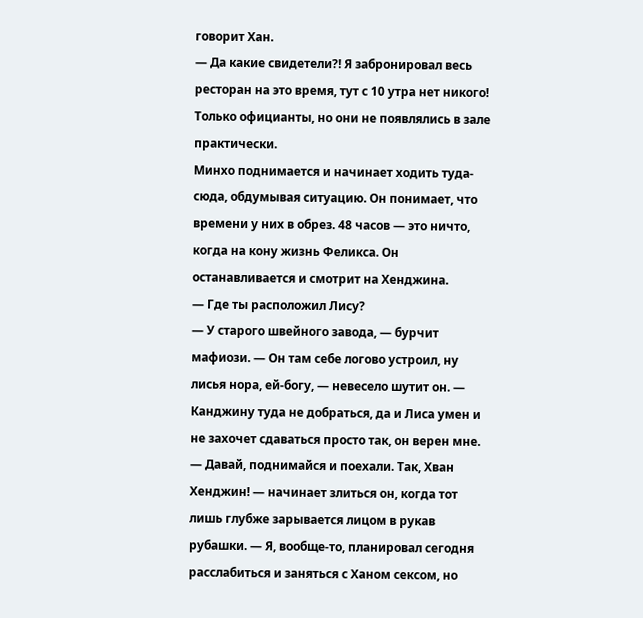говорит Хан.
— Да какие свидетели?! Я забронировал весь ресторан на это время, тут с 10 утра нет никого! Только официанты, но они не появлялись в зале практически.
Минхо поднимается и начинает ходить туда-сюда, обдумывая ситуацию. Он понимает, что времени у них в обрез. 48 часов — это ничто, когда на кону жизнь Феликса. Он останавливается и смотрит на Хенджина.
— Где ты расположил Лису?
— У старого швейного завода, — бурчит мафиози. — Он там себе логово устроил, ну лисья нора, ей-богу, — невесело шутит он. — Канджину туда не добраться, да и Лиса умен и не захочет сдаваться просто так, он верен мне.
— Давай, поднимайся и поехали. Так, Хван Хенджин! — начинает злиться он, когда тот лишь глубже зарывается лицом в рукав рубашки. — Я, вообще-то, планировал сегодня расслабиться и заняться с Ханом сексом, но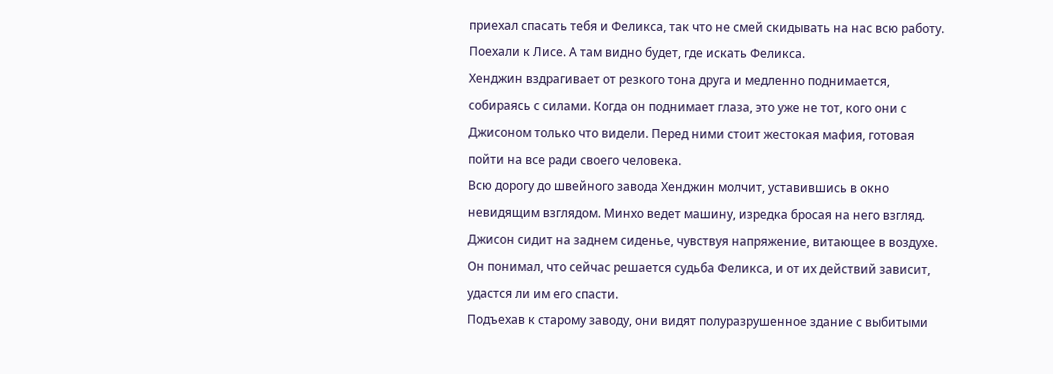приехал спасать тебя и Феликса, так что не смей скидывать на нас всю работу. Поехали к Лисе. А там видно будет, где искать Феликса.
Хенджин вздрагивает от резкого тона друга и медленно поднимается, собираясь с силами. Когда он поднимает глаза, это уже не тот, кого они с Джисоном только что видели. Перед ними стоит жестокая мафия, готовая пойти на все ради своего человека.
Всю дорогу до швейного завода Хенджин молчит, уставившись в окно невидящим взглядом. Минхо ведет машину, изредка бросая на него взгляд. Джисон сидит на заднем сиденье, чувствуя напряжение, витающее в воздухе. Он понимал, что сейчас решается судьба Феликса, и от их действий зависит, удастся ли им его спасти.
Подъехав к старому заводу, они видят полуразрушенное здание с выбитыми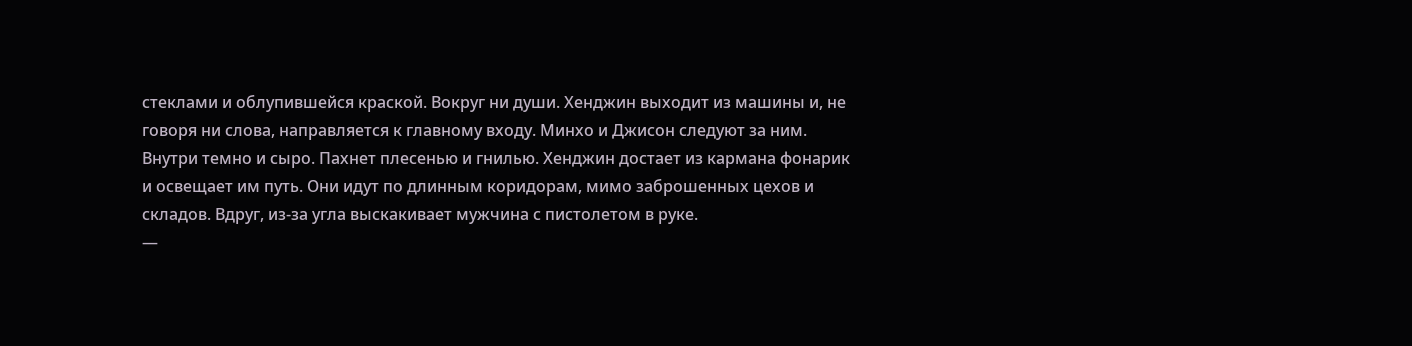стеклами и облупившейся краской. Вокруг ни души. Хенджин выходит из машины и, не говоря ни слова, направляется к главному входу. Минхо и Джисон следуют за ним.
Внутри темно и сыро. Пахнет плесенью и гнилью. Хенджин достает из кармана фонарик и освещает им путь. Они идут по длинным коридорам, мимо заброшенных цехов и складов. Вдруг, из-за угла выскакивает мужчина с пистолетом в руке.
—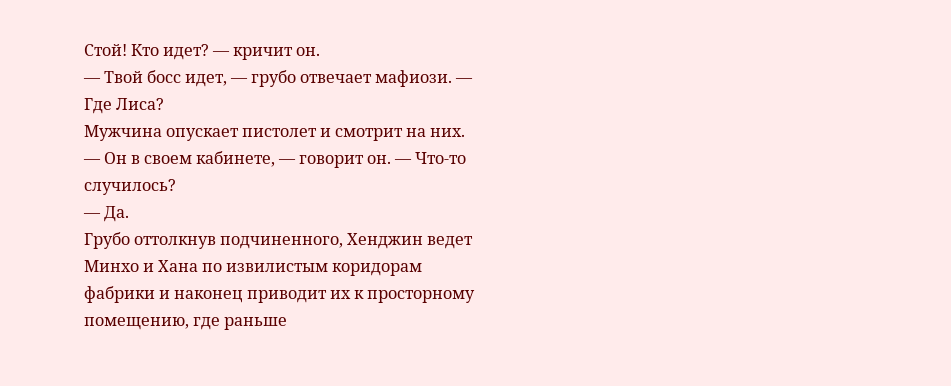Стой! Кто идет? — кричит он.
— Твой босс идет, — грубо отвечает мафиози. — Где Лиса?
Мужчина опускает пистолет и смотрит на них.
— Он в своем кабинете, — говорит он. — Что-то случилось?
— Да.
Грубо оттолкнув подчиненного, Хенджин ведет Минхо и Хана по извилистым коридорам фабрики и наконец приводит их к просторному помещению, где раньше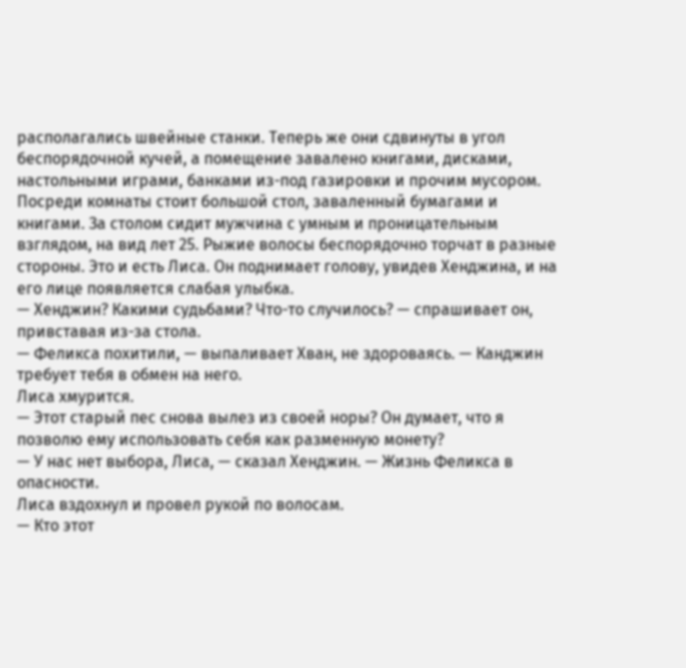располагались швейные станки. Теперь же они сдвинуты в угол беспорядочной кучей, а помещение завалено книгами, дисками, настольными играми, банками из-под газировки и прочим мусором. Посреди комнаты стоит большой стол, заваленный бумагами и книгами. За столом сидит мужчина с умным и проницательным взглядом, на вид лет 25. Рыжие волосы беспорядочно торчат в разные стороны. Это и есть Лиса. Он поднимает голову, увидев Хенджина, и на его лице появляется слабая улыбка.
— Хенджин? Какими судьбами? Что-то случилось? — спрашивает он, привставая из-за стола.
— Феликса похитили, — выпаливает Хван, не здороваясь. — Канджин требует тебя в обмен на него.
Лиса хмурится.
— Этот старый пес снова вылез из своей норы? Он думает, что я позволю ему использовать себя как разменную монету?
— У нас нет выбора, Лиса, — сказал Хенджин. — Жизнь Феликса в опасности.
Лиса вздохнул и провел рукой по волосам.
— Кто этот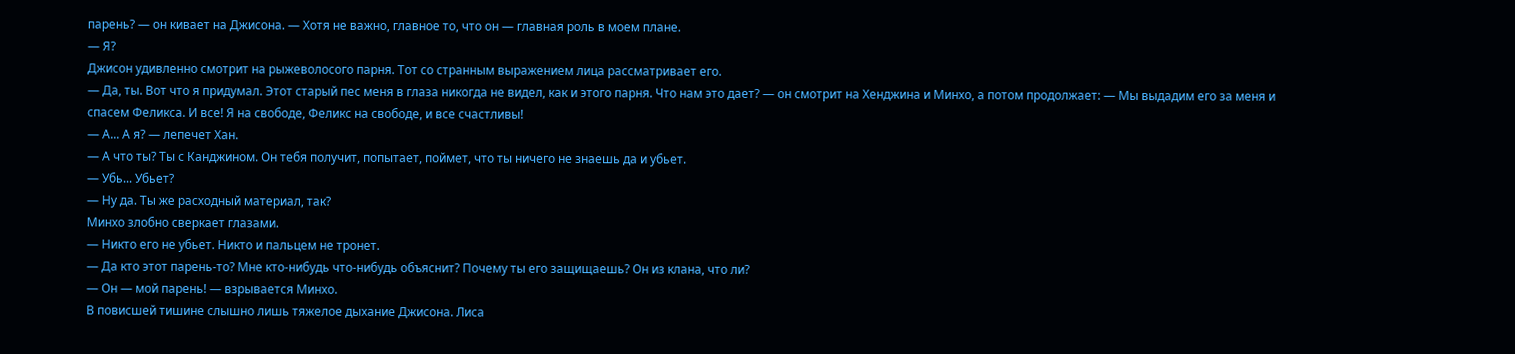парень? — он кивает на Джисона. — Хотя не важно, главное то, что он — главная роль в моем плане.
— Я?
Джисон удивленно смотрит на рыжеволосого парня. Тот со странным выражением лица рассматривает его.
— Да, ты. Вот что я придумал. Этот старый пес меня в глаза никогда не видел, как и этого парня. Что нам это дает? — он смотрит на Хенджина и Минхо, а потом продолжает: — Мы выдадим его за меня и спасем Феликса. И все! Я на свободе, Феликс на свободе, и все счастливы!
— А... А я? — лепечет Хан.
— А что ты? Ты с Канджином. Он тебя получит, попытает, поймет, что ты ничего не знаешь да и убьет.
— Убь... Убьет?
— Ну да. Ты же расходный материал, так?
Минхо злобно сверкает глазами.
— Никто его не убьет. Никто и пальцем не тронет.
— Да кто этот парень-то? Мне кто-нибудь что-нибудь объяснит? Почему ты его защищаешь? Он из клана, что ли?
— Он — мой парень! — взрывается Минхо.
В повисшей тишине слышно лишь тяжелое дыхание Джисона. Лиса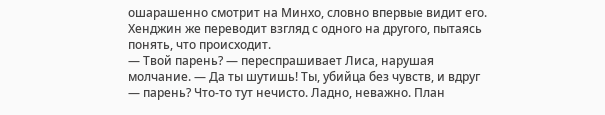ошарашенно смотрит на Минхо, словно впервые видит его. Хенджин же переводит взгляд с одного на другого, пытаясь понять, что происходит.
— Твой парень? — переспрашивает Лиса, нарушая молчание. — Да ты шутишь! Ты, убийца без чувств, и вдруг — парень? Что-то тут нечисто. Ладно, неважно. План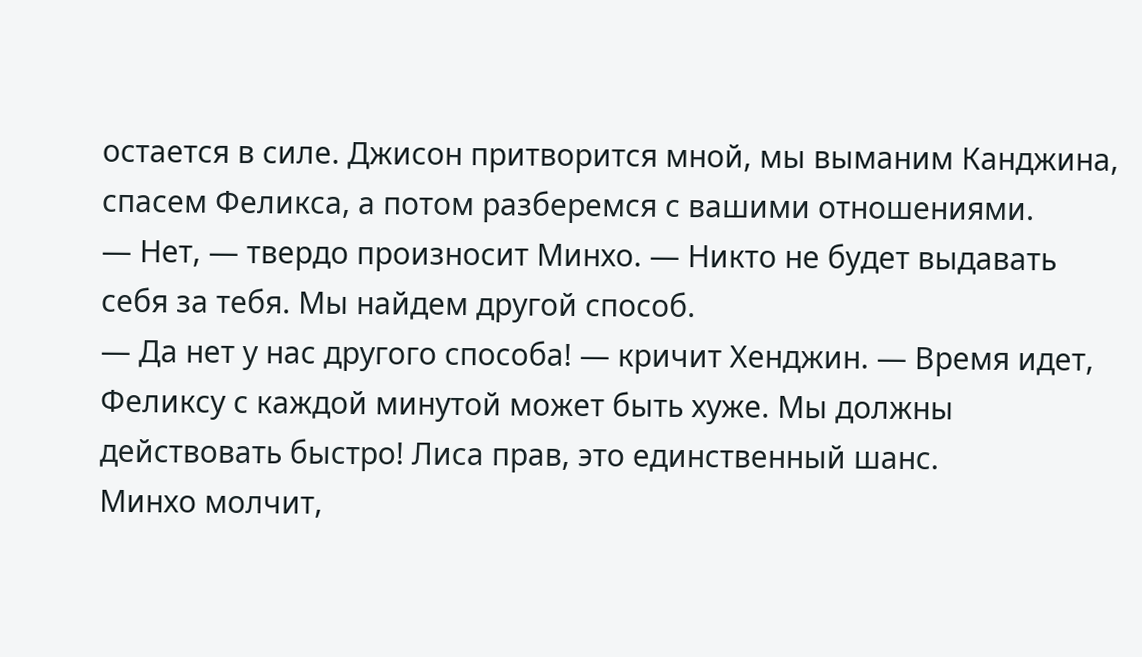остается в силе. Джисон притворится мной, мы выманим Канджина, спасем Феликса, а потом разберемся с вашими отношениями.
— Нет, — твердо произносит Минхо. — Никто не будет выдавать себя за тебя. Мы найдем другой способ.
— Да нет у нас другого способа! — кричит Хенджин. — Время идет, Феликсу с каждой минутой может быть хуже. Мы должны действовать быстро! Лиса прав, это единственный шанс.
Минхо молчит,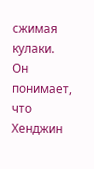сжимая кулаки. Он понимает, что Хенджин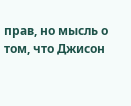прав, но мысль о том, что Джисон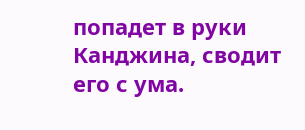попадет в руки Канджина, сводит его с ума.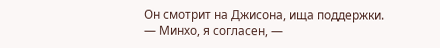Он смотрит на Джисона, ища поддержки.
— Минхо, я согласен, —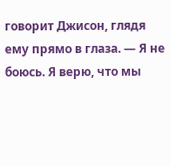говорит Джисон, глядя ему прямо в глаза. — Я не боюсь. Я верю, что мы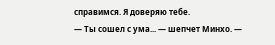справимся. Я доверяю тебе.
— Ты сошел с ума... — шепчет Минхо. —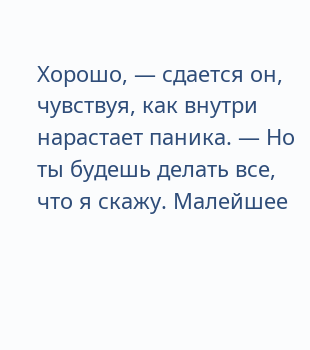Хорошо, — сдается он, чувствуя, как внутри нарастает паника. — Но ты будешь делать все, что я скажу. Малейшее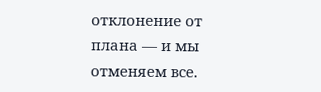отклонение от плана — и мы отменяем все.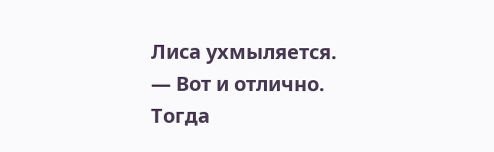Лиса ухмыляется.
— Вот и отлично. Тогда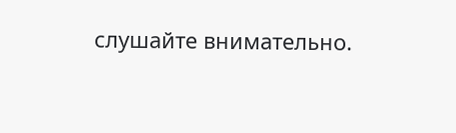слушайте внимательно.